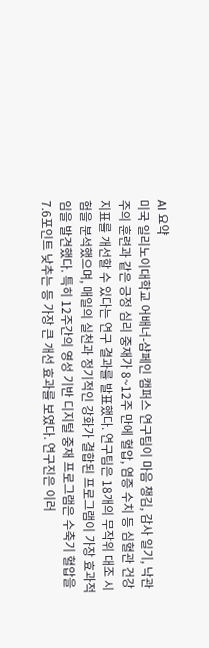AI 요약
미국 일리노이대학교 어배너-샴페인 캠퍼스 연구팀이 마음 챙김, 감사 일기, 낙관주의 훈련과 같은 긍정 심리 중재가 8~12주 만에 혈압, 염증 수치 등 심혈관 건강 지표를 개선할 수 있다는 연구 결과를 발표했다. 연구팀은 18개의 무작위 대조 시험을 분석했으며, 매일의 실천과 정기적인 강화가 결합된 프로그램이 가장 효과적임을 발견했다. 특히 12주간의 영성 기반 디지털 중재 프로그램은 수축기 혈압을 7.6포인트 낮추는 등 가장 큰 개선 효과를 보였다. 연구진은 이러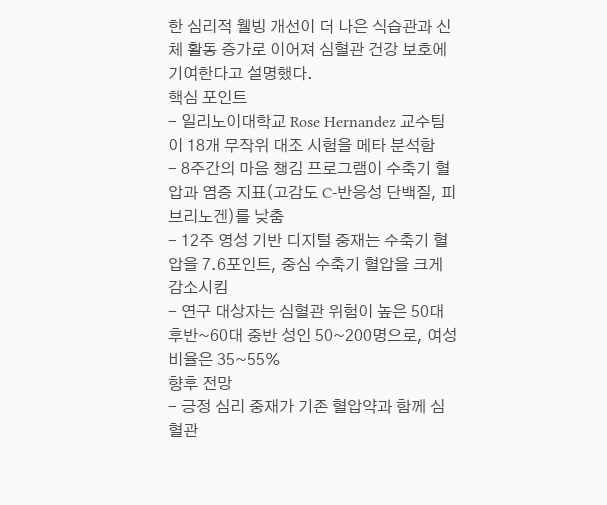한 심리적 웰빙 개선이 더 나은 식습관과 신체 활동 증가로 이어져 심혈관 건강 보호에 기여한다고 설명했다.
핵심 포인트
- 일리노이대학교 Rose Hernandez 교수팀이 18개 무작위 대조 시험을 메타 분석함
- 8주간의 마음 챙김 프로그램이 수축기 혈압과 염증 지표(고감도 C-반응성 단백질, 피브리노겐)를 낮춤
- 12주 영성 기반 디지털 중재는 수축기 혈압을 7.6포인트, 중심 수축기 혈압을 크게 감소시킴
- 연구 대상자는 심혈관 위험이 높은 50대 후반~60대 중반 성인 50~200명으로, 여성 비율은 35~55%
향후 전망
- 긍정 심리 중재가 기존 혈압약과 함께 심혈관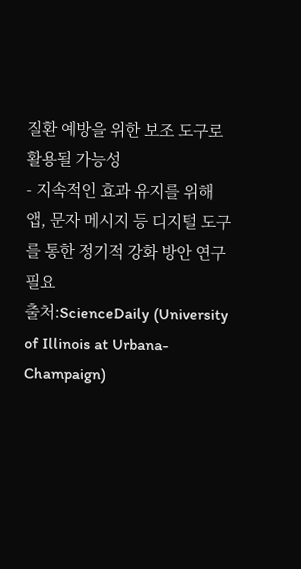질환 예방을 위한 보조 도구로 활용될 가능성
- 지속적인 효과 유지를 위해 앱, 문자 메시지 등 디지털 도구를 통한 정기적 강화 방안 연구 필요
출처:ScienceDaily (University of Illinois at Urbana-Champaign)